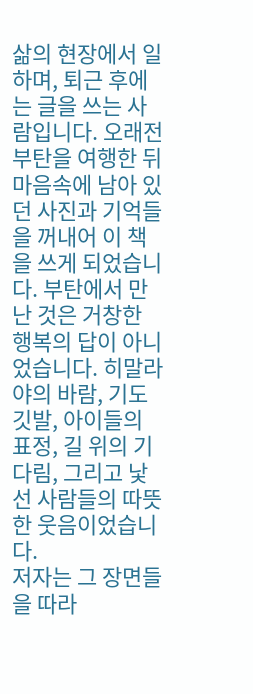삶의 현장에서 일하며, 퇴근 후에는 글을 쓰는 사람입니다. 오래전 부탄을 여행한 뒤 마음속에 남아 있던 사진과 기억들을 꺼내어 이 책을 쓰게 되었습니다. 부탄에서 만난 것은 거창한 행복의 답이 아니었습니다. 히말라야의 바람, 기도 깃발, 아이들의 표정, 길 위의 기다림, 그리고 낯선 사람들의 따뜻한 웃음이었습니다.
저자는 그 장면들을 따라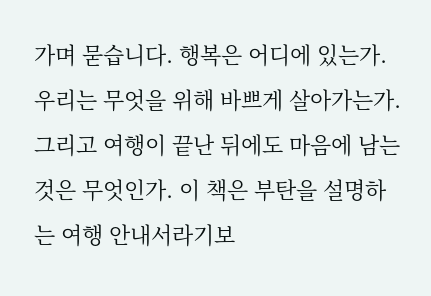가며 묻습니다. 행복은 어디에 있는가. 우리는 무엇을 위해 바쁘게 살아가는가. 그리고 여행이 끝난 뒤에도 마음에 남는 것은 무엇인가. 이 책은 부탄을 설명하는 여행 안내서라기보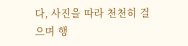다, 사진을 따라 천천히 걸으며 행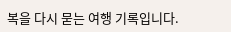복을 다시 묻는 여행 기록입니다.